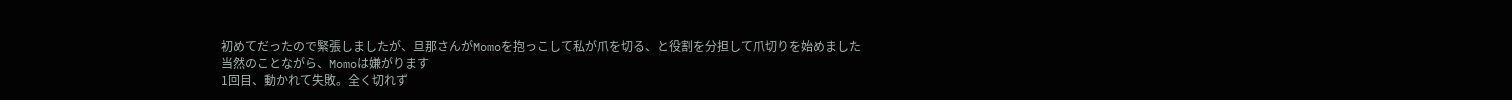初めてだったので緊張しましたが、旦那さんがMomoを抱っこして私が爪を切る、と役割を分担して爪切りを始めました
当然のことながら、Momoは嫌がります
1回目、動かれて失敗。全く切れず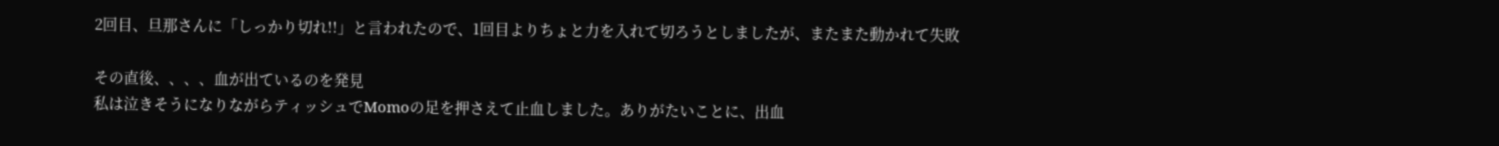2回目、旦那さんに「しっかり切れ!!」と言われたので、1回目よりちょと力を入れて切ろうとしましたが、またまた動かれて失敗

その直後、、、、血が出ているのを発見
私は泣きそうになりながらティッシュでMomoの足を押さえて止血しました。ありがたいことに、出血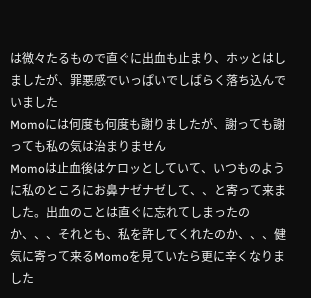は微々たるもので直ぐに出血も止まり、ホッとはしましたが、罪悪感でいっぱいでしばらく落ち込んでいました
Momoには何度も何度も謝りましたが、謝っても謝っても私の気は治まりません
Momoは止血後はケロッとしていて、いつものように私のところにお鼻ナゼナゼして、、と寄って来ました。出血のことは直ぐに忘れてしまったのか、、、それとも、私を許してくれたのか、、、健気に寄って来るMomoを見ていたら更に辛くなりました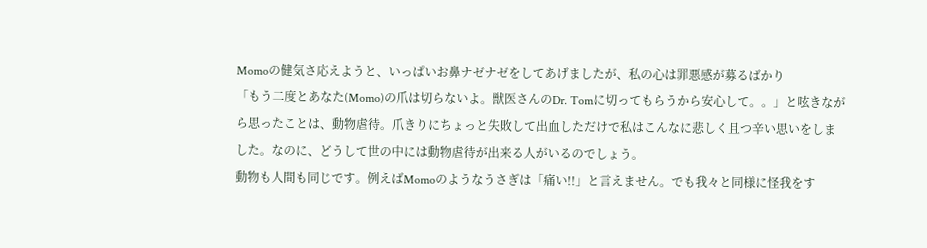Momoの健気さ応えようと、いっぱいお鼻ナゼナゼをしてあげましたが、私の心は罪悪感が募るばかり
「もう二度とあなた(Momo)の爪は切らないよ。獣医さんのDr. Tomに切ってもらうから安心して。。」と呟きながら思ったことは、動物虐待。爪きりにちょっと失敗して出血しただけで私はこんなに悲しく且つ辛い思いをしました。なのに、どうして世の中には動物虐待が出来る人がいるのでしょう。
動物も人間も同じです。例えばMomoのようなうさぎは「痛い!!」と言えません。でも我々と同様に怪我をす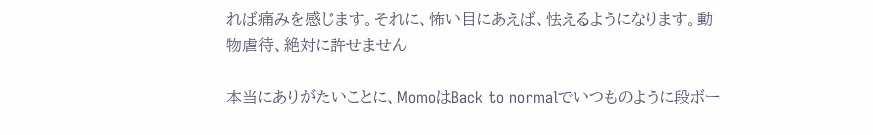れば痛みを感じます。それに、怖い目にあえば、怯えるようになります。動物虐待、絶対に許せません

本当にありがたいことに、MomoはBack to normalでいつものように段ボー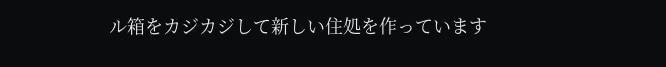ル箱をカジカジして新しい住処を作っています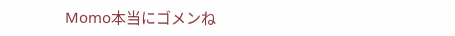Momo本当にゴメンね